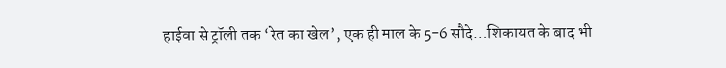हाईवा से ट्रॉली तक ‘रेत का खेल’, एक ही माल के 5-6 सौदे…शिकायत के बाद भी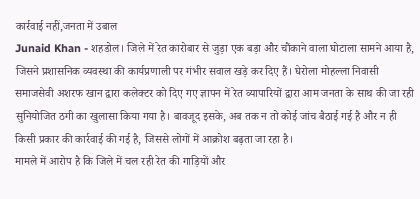कार्रवाई नहीं,जनता में उबाल
Junaid Khan - शहडोल। जिले में रेत कारोबार से जुड़ा एक बड़ा और चौंकाने वाला घोटाला सामने आया है, जिसने प्रशासनिक व्यवस्था की कार्यप्रणाली पर गंभीर सवाल खड़े कर दिए हैं। घेरोला मोहल्ला निवासी समाजसेवी अशरफ खान द्वारा कलेक्टर को दिए गए ज्ञापन में रेत व्यापारियों द्वारा आम जनता के साथ की जा रही सुनियोजित ठगी का खुलासा किया गया है। बावजूद इसके, अब तक न तो कोई जांच बैठाई गई है और न ही किसी प्रकार की कार्रवाई की गई है, जिससे लोगों में आक्रोश बढ़ता जा रहा है।
मामले में आरोप है कि जिले में चल रही रेत की गाड़ियों और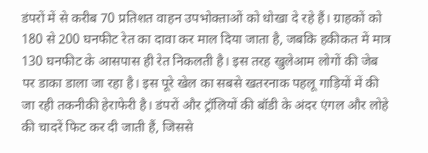डंपरों में से करीब 70 प्रतिशत वाहन उपभोक्ताओं को धोखा दे रहे हैं। ग्राहकों को 180 से 200 घनफीट रेत का दावा कर माल दिया जाता है, जबकि हकीकत में मात्र 130 घनफीट के आसपास ही रेत निकलती है। इस तरह खुलेआम लोगों की जेब पर डाका डाला जा रहा है। इस पूरे खेल का सबसे खतरनाक पहलू गाड़ियों में की जा रही तकनीकी हेराफेरी है। डंपरों और ट्रॉलियों की बॉडी के अंदर एंगल और लोहे की चादरें फिट कर दी जाती हैं, जिससे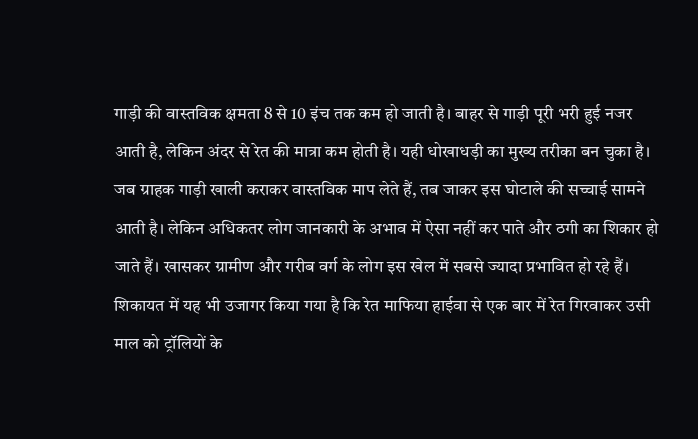गाड़ी की वास्तविक क्षमता 8 से 10 इंच तक कम हो जाती है। बाहर से गाड़ी पूरी भरी हुई नजर आती है, लेकिन अंदर से रेत की मात्रा कम होती है। यही धोखाधड़ी का मुख्य तरीका बन चुका है। जब ग्राहक गाड़ी खाली कराकर वास्तविक माप लेते हैं, तब जाकर इस घोटाले की सच्चाई सामने आती है। लेकिन अधिकतर लोग जानकारी के अभाव में ऐसा नहीं कर पाते और ठगी का शिकार हो जाते हैं। खासकर ग्रामीण और गरीब वर्ग के लोग इस खेल में सबसे ज्यादा प्रभावित हो रहे हैं। शिकायत में यह भी उजागर किया गया है कि रेत माफिया हाईवा से एक बार में रेत गिरवाकर उसी माल को ट्रॉलियों के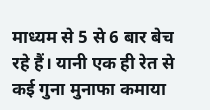माध्यम से 5 से 6 बार बेच रहे हैं। यानी एक ही रेत से कई गुना मुनाफा कमाया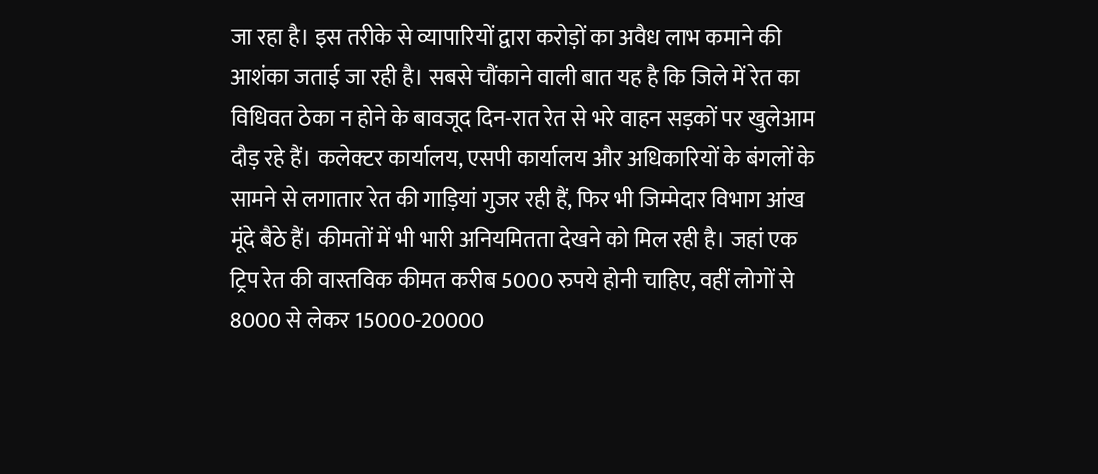जा रहा है। इस तरीके से व्यापारियों द्वारा करोड़ों का अवैध लाभ कमाने की आशंका जताई जा रही है। सबसे चौंकाने वाली बात यह है कि जिले में रेत का विधिवत ठेका न होने के बावजूद दिन-रात रेत से भरे वाहन सड़कों पर खुलेआम दौड़ रहे हैं। कलेक्टर कार्यालय, एसपी कार्यालय और अधिकारियों के बंगलों के सामने से लगातार रेत की गाड़ियां गुजर रही हैं, फिर भी जिम्मेदार विभाग आंख मूंदे बैठे हैं। कीमतों में भी भारी अनियमितता देखने को मिल रही है। जहां एक ट्रिप रेत की वास्तविक कीमत करीब 5000 रुपये होनी चाहिए, वहीं लोगों से 8000 से लेकर 15000-20000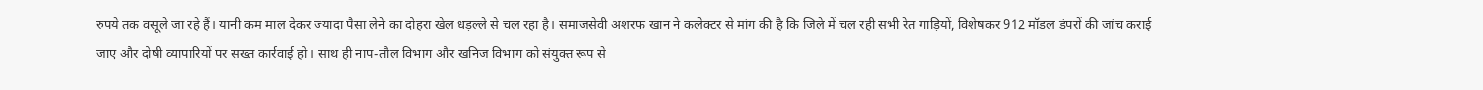रुपये तक वसूले जा रहे हैं। यानी कम माल देकर ज्यादा पैसा लेने का दोहरा खेल धड़ल्ले से चल रहा है। समाजसेवी अशरफ खान ने कलेक्टर से मांग की है कि जिले में चल रही सभी रेत गाड़ियों, विशेषकर 912 मॉडल डंपरों की जांच कराई जाए और दोषी व्यापारियों पर सख्त कार्रवाई हो। साथ ही नाप-तौल विभाग और खनिज विभाग को संयुक्त रूप से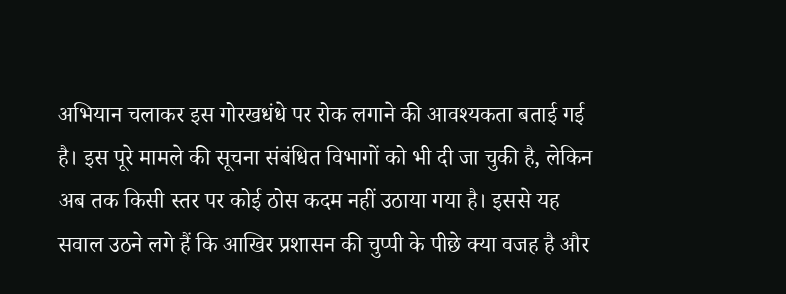अभियान चलाकर इस गोरखधंधे पर रोक लगाने की आवश्यकता बताई गई है। इस पूरे मामले की सूचना संबंधित विभागों को भी दी जा चुकी है, लेकिन अब तक किसी स्तर पर कोई ठोस कदम नहीं उठाया गया है। इससे यह सवाल उठने लगे हैं कि आखिर प्रशासन की चुप्पी के पीछे क्या वजह है और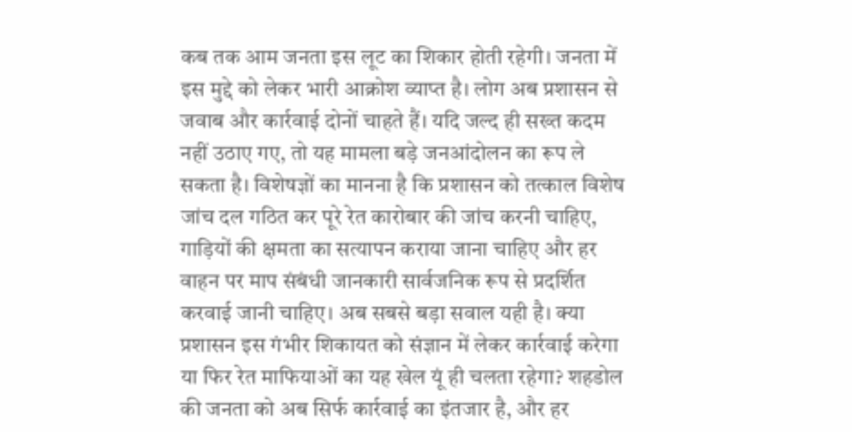कब तक आम जनता इस लूट का शिकार होती रहेगी। जनता में इस मुद्दे को लेकर भारी आक्रोश व्याप्त है। लोग अब प्रशासन से जवाब और कार्रवाई दोनों चाहते हैं। यदि जल्द ही सख्त कदम नहीं उठाए गए, तो यह मामला बड़े जनआंदोलन का रूप ले सकता है। विशेषज्ञों का मानना है कि प्रशासन को तत्काल विशेष जांच दल गठित कर पूरे रेत कारोबार की जांच करनी चाहिए, गाड़ियों की क्षमता का सत्यापन कराया जाना चाहिए और हर वाहन पर माप संबंधी जानकारी सार्वजनिक रूप से प्रदर्शित करवाई जानी चाहिए। अब सबसे बड़ा सवाल यही है। क्या प्रशासन इस गंभीर शिकायत को संज्ञान में लेकर कार्रवाई करेगा या फिर रेत माफियाओं का यह खेल यूं ही चलता रहेगा? शहडोल की जनता को अब सिर्फ कार्रवाई का इंतजार है, और हर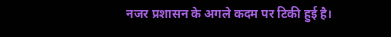नजर प्रशासन के अगले कदम पर टिकी हुई है।